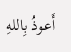أَعـوذُ بِاللهِ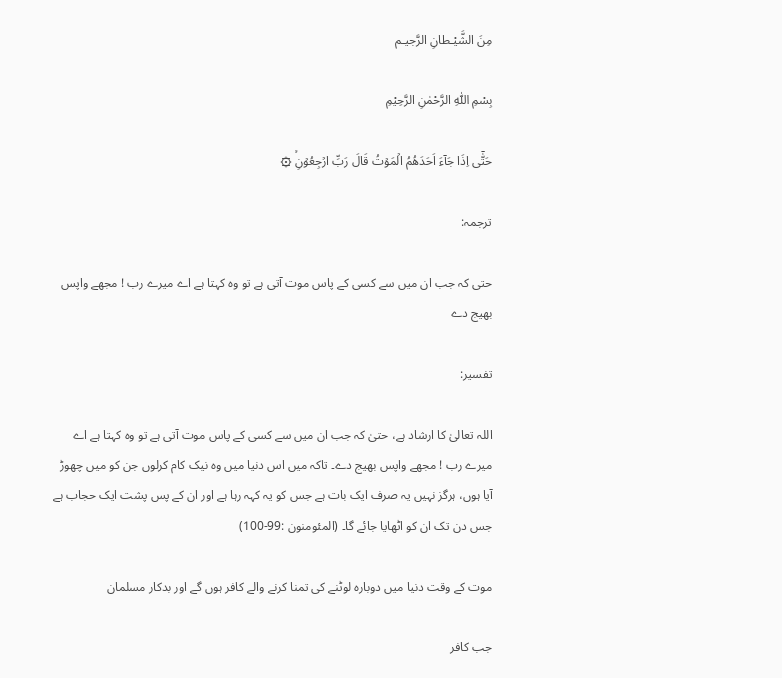مِنَ الشَّيْـطانِ الرَّجيـم

بِسْمِ اللّٰهِ الرَّحْمٰنِ الرَّحِيْمِ

حَتّٰٓى اِذَا جَآءَ اَحَدَهُمُ الۡمَوۡتُ قَالَ رَبِّ ارۡجِعُوۡنِۙ ۞

ترجمہ:

حتی کہ جب ان میں سے کسی کے پاس موت آتی ہے تو وہ کہتا ہے اے میرے رب ! مجھے واپس بھیج دے

تفسیر:

اللہ تعالیٰ کا ارشاد ہے، حتیٰ کہ جب ان میں سے کسی کے پاس موت آتی ہے تو وہ کہتا ہے اے میرے رب ! مجھے واپس بھیج دے۔ تاکہ میں اس دنیا میں وہ نیک کام کرلوں جن کو میں چھوڑ آیا ہوں، ہرگز نہیں یہ صرف ایک بات ہے جس کو یہ کہہ رہا ہے اور ان کے پس پشت ایک حجاب ہے جس دن تک ان کو اٹھایا جائے گا۔ (المئومنون :99-100)

موت کے وقت دنیا میں دوبارہ لوٹنے کی تمنا کرنے والے کافر ہوں گے اور بدکار مسلمان

جب کافر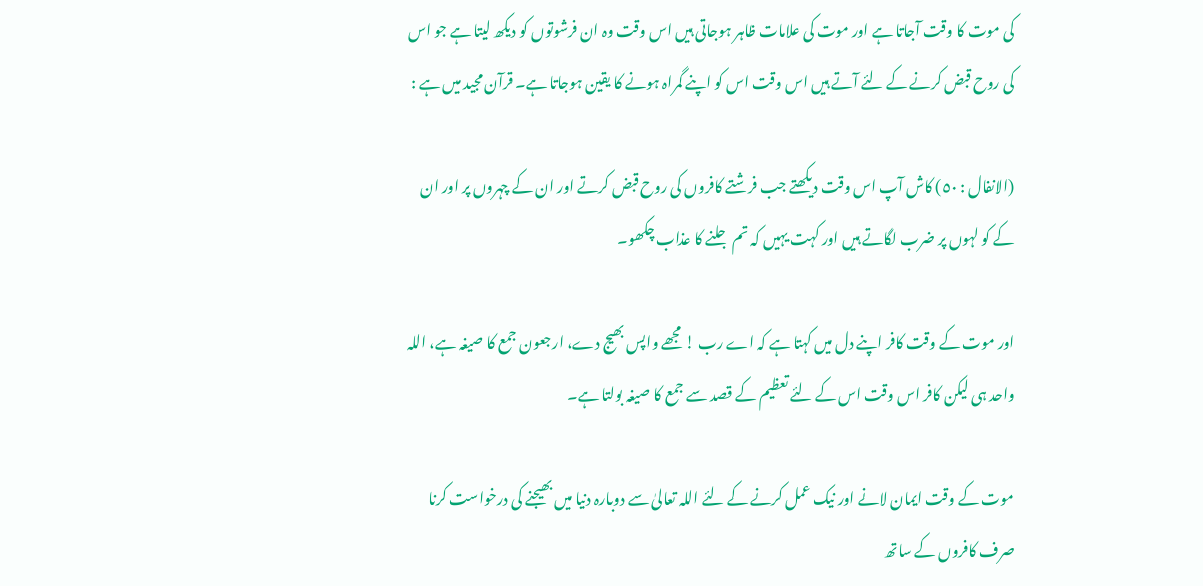کی موت کا وقت آجاتا ہے اور موت کی علامات ظاہر ہوجاتی ہیں اس وقت وہ ان فرشوتوں کو دیکھ لیتا ہے جو اس کی روح قبض کرنے کے لئے آتے ہیں اس وقت اس کو اپنے گمراہ ہونے کا یقین ہوجاتا ہے۔ قرآن مجید میں ہے :

(الانفال : ٥٠) کاش آپ اس وقت دیکھتے جب فرشتے کافروں کی روح قبض کرتے اور ان کے چہروں پر اور ان کے کو لہوں پر ضرب لگاتے ہیں اور کہت یہیں کہ تم جلنے کا عذاب چکھو۔

اور موت کے وقت کافر اپنے دل میں کہتا ہے کہ اے رب ! مجھے واپس بھیج دے، ارجعون جمع کا صیغہ ہے، اللہ واحد ہی لیکن کافر اس وقت اس کے لئے تعظیم کے قصد سے جمع کا صیغہ بولتا ہے۔

موت کے وقت ایمان لانے اور نیک عمل کرنے کے لئے اللہ تعالیٰ سے دوبارہ دنیا میں بھیجنے کی درخواست کرنا صرف کافروں کے ساتھ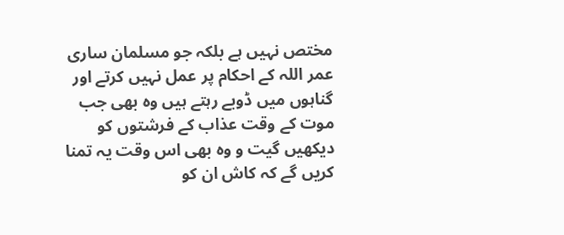مختص نہیں ہے بلکہ جو مسلمان ساری عمر اللہ کے احکام پر عمل نہیں کرتے اور گناہوں میں ڈوبے رہتے ہیں وہ بھی جب موت کے وقت عذاب کے فرشتوں کو دیکھیں گیت و وہ بھی اس وقت یہ تمنا کریں گے کہ کاش ان کو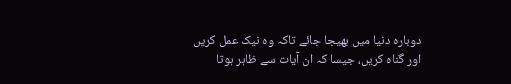دوبارہ دنیا میں بھیجا جائے تاکہ وہ نیک عمل کریں اور گناہ کریں، جیسا کہ ان آیات سے ظاہر ہوتا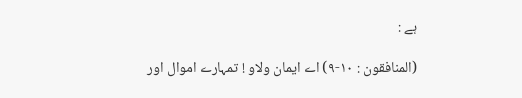ہے :

(المنافقون : ١٠-٩) اے ایمان ولاو ! تمہارے اموال اور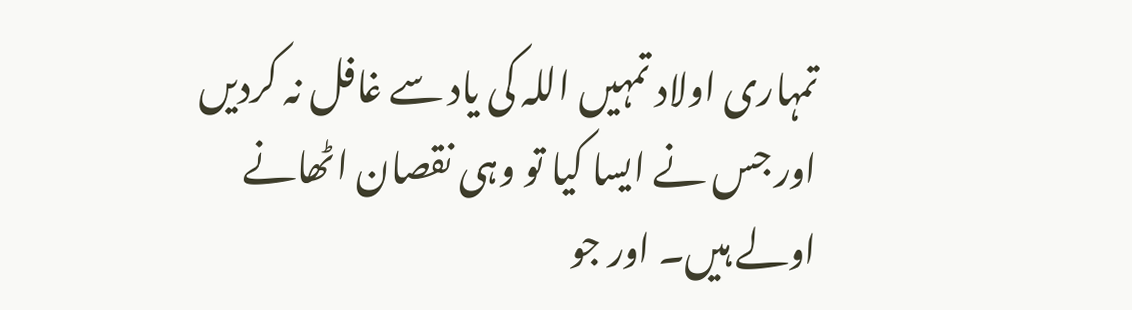تمہاری اولاد تمہیں اللہ کی یاد سے غافل نہ کردیں اور جس نے ایسا کیا تو وہی نقصان اٹھانے اولے ہیں۔ اور جو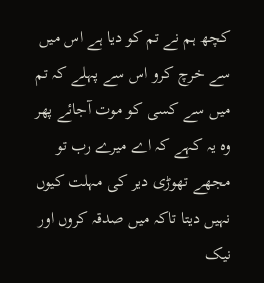کچھ ہم نے تم کو دیا ہے اس میں سے خرچ کرو اس سے پہلے کہ تم میں سے کسی کو موت آجائے پھر وہ یہ کہے کہ اے میرے رب تو مجھے تھوڑی دیر کی مہلت کیوں نہیں دیتا تاکہ میں صدقہ کروں اور نیک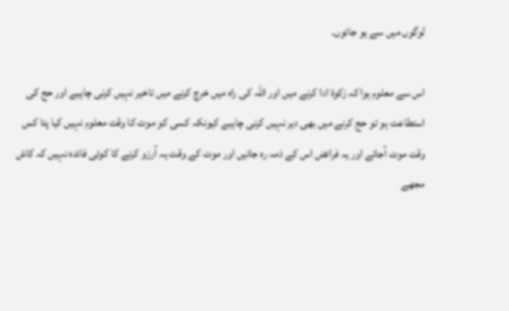لوگوں میں سے ہو جائوں۔

اس سے معلوم ہوا کہ زکوۃ ادا کرنے میں اور اللہ کی راہ میں خرچ کرنے میں تاخیر نہیں کرنی چاہیے اور حج کی استطاعت ہو تو حج کرنے میں بھی دیر نہیں کرنی چاہیے کیونکہ کسی کو موت کا وقت معلوم نہیں کیا پتا کس وقت موت آجائے اور یہ فرائض اس کے ذمہ رہ جائیں اور موت کے وقت یہ آرزو کرنے کا کوئی فائدہ نہیں کہ کاش مجھے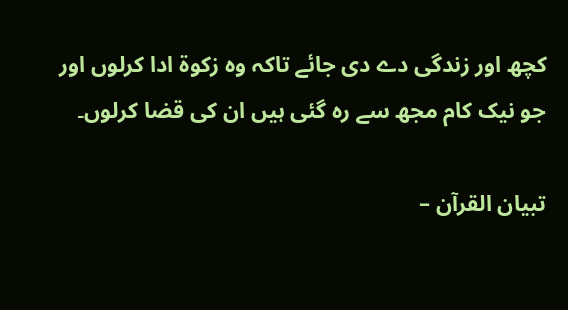کچھ اور زندگی دے دی جائے تاکہ وہ زکوۃ ادا کرلوں اور جو نیک کام مجھ سے رہ گئی ہیں ان کی قضا کرلوں۔

تبیان القرآن –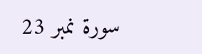سورۃ نمبر 23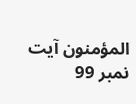المؤمنون آیت نمبر 99